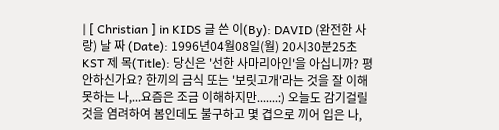| [ Christian ] in KIDS 글 쓴 이(By): DAVID (완전한 사랑) 날 짜 (Date): 1996년04월08일(월) 20시30분25초 KST 제 목(Title): 당신은 '선한 사마리아인'을 아십니까? 평안하신가요? 한끼의 금식 또는 '보릿고개'라는 것을 잘 이해 못하는 나,...요즘은 조금 이해하지만.......:) 오늘도 감기걸릴 것을 염려하여 봄인데도 불구하고 몇 겹으로 끼어 입은 나,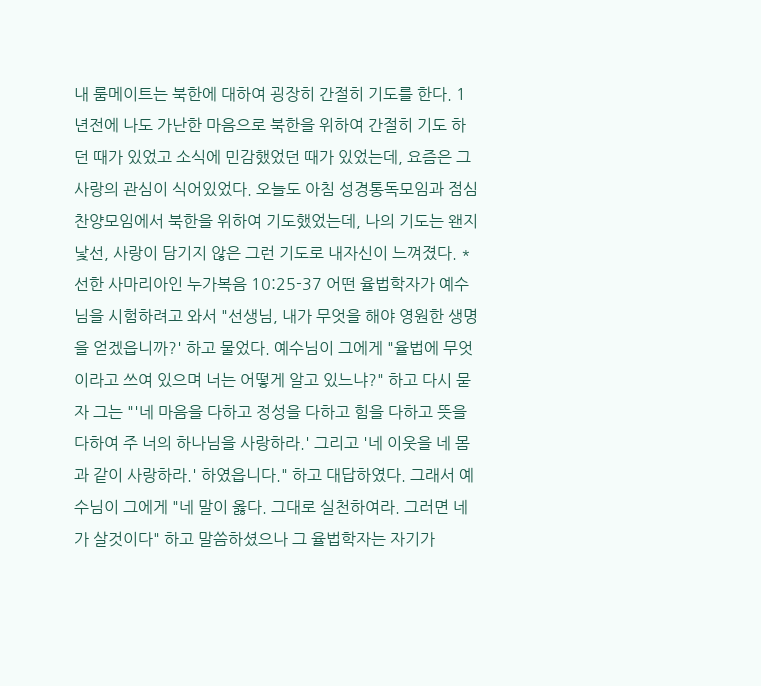내 룸메이트는 북한에 대하여 굉장히 간절히 기도를 한다. 1년전에 나도 가난한 마음으로 북한을 위하여 간절히 기도 하던 때가 있었고 소식에 민감했었던 때가 있었는데, 요즘은 그 사랑의 관심이 식어있었다. 오늘도 아침 성경통독모임과 점심찬양모임에서 북한을 위하여 기도했었는데, 나의 기도는 왠지 낯선, 사랑이 담기지 않은 그런 기도로 내자신이 느껴졌다. * 선한 사마리아인 누가복음 10:25-37 어떤 율법학자가 예수님을 시험하려고 와서 "선생님, 내가 무엇을 해야 영원한 생명을 얻겠읍니까?' 하고 물었다. 예수님이 그에게 "율법에 무엇이라고 쓰여 있으며 너는 어떻게 알고 있느냐?" 하고 다시 묻자 그는 "'네 마음을 다하고 정성을 다하고 힘을 다하고 뜻을 다하여 주 너의 하나님을 사랑하라.' 그리고 '네 이웃을 네 몸과 같이 사랑하라.' 하였읍니다." 하고 대답하였다. 그래서 예수님이 그에게 "네 말이 옳다. 그대로 실천하여라. 그러면 네가 살것이다" 하고 말씀하셨으나 그 율법학자는 자기가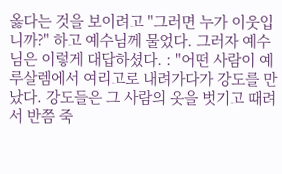옳다는 것을 보이려고 "그러면 누가 이웃입니까?" 하고 예수님께 물었다. 그러자 예수님은 이렇게 대답하셨다. : "어떤 사람이 예루살렘에서 여리고로 내려가다가 강도를 만났다. 강도들은 그 사람의 옷을 벗기고 때려서 반쯤 죽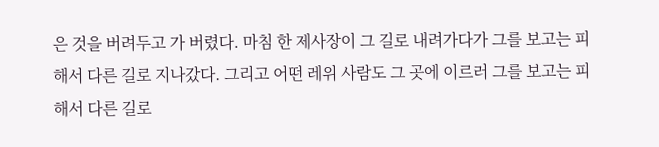은 것을 버려두고 가 버렸다. 마침 한 제사장이 그 길로 내려가다가 그를 보고는 피해서 다른 길로 지나갔다. 그리고 어떤 레위 사람도 그 곳에 이르러 그를 보고는 피해서 다른 길로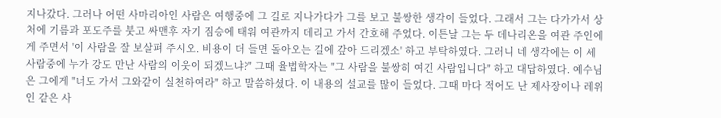지나갔다. 그러나 어떤 사마리아인 사람은 여행중에 그 길로 지나가다가 그를 보고 불쌍한 생각이 들었다. 그래서 그는 다가가서 상처에 기름과 포도주를 붓고 싸맨후 자기 짐승에 태워 여관까지 데리고 가서 간호해 주었다. 이튼날 그는 두 데나리온을 여관 주인에게 주면서 '이 사람을 잘 보살펴 주시오. 비용이 더 들면 돌아오는 길에 갚아 드리겠소' 하고 부탁하였다. 그러니 네 생각에는 이 세사람중에 누가 강도 만난 사람의 이웃이 되겠느냐?" 그때 율법학자는 "그 사람을 불쌍히 여긴 사람입니다" 하고 대답하였다. 예수님은 그에게 "너도 가서 그와같이 실천하여라" 하고 말씀하셨다. 이 내용의 설교를 많이 들었다. 그때 마다 적어도 난 제사장이나 레위인 같은 사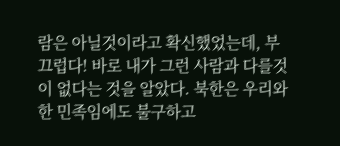람은 아닐것이라고 확신했었는데, 부끄럽다! 바로 내가 그런 사람과 다를것이 없다는 것을 알았다. 북한은 우리와 한 민족임에도 불구하고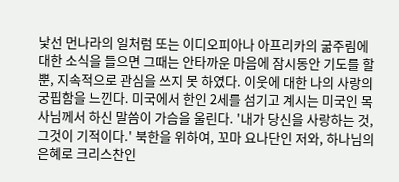낯선 먼나라의 일처럼 또는 이디오피아나 아프리카의 굶주림에 대한 소식을 들으면 그때는 안타까운 마음에 잠시동안 기도를 할뿐, 지속적으로 관심을 쓰지 못 하였다. 이웃에 대한 나의 사랑의 궁핍함을 느낀다. 미국에서 한인 2세를 섬기고 계시는 미국인 목사님께서 하신 말씀이 가슴을 울린다. '내가 당신을 사랑하는 것, 그것이 기적이다.' 북한을 위하여, 꼬마 요나단인 저와, 하나님의 은혜로 크리스찬인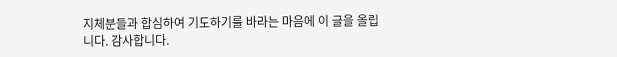지체분들과 합심하여 기도하기를 바라는 마음에 이 글을 올립니다. 감사합니다.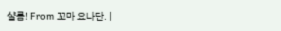샬롬! From 꼬마 요나단. |